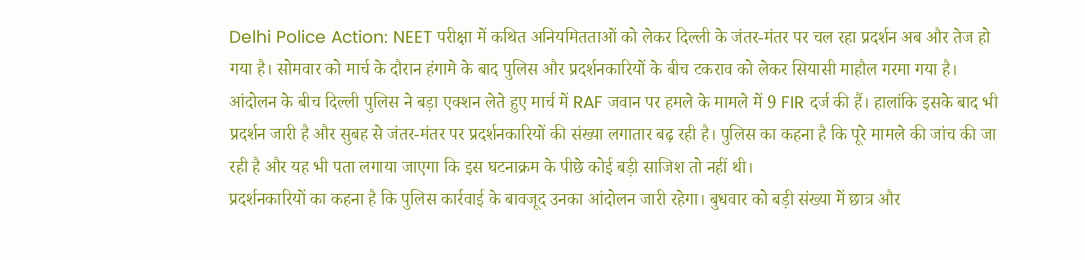Delhi Police Action: NEET परीक्षा में कथित अनियमितताओं को लेकर दिल्ली के जंतर-मंतर पर चल रहा प्रदर्शन अब और तेज हो गया है। सोमवार को मार्च के दौरान हंगामे के बाद पुलिस और प्रदर्शनकारियों के बीच टकराव को लेकर सियासी माहौल गरमा गया है। आंदोलन के बीच दिल्ली पुलिस ने बड़ा एक्शन लेते हुए मार्च में RAF जवान पर हमले के मामले में 9 FIR दर्ज की हैं। हालांकि इसके बाद भी प्रदर्शन जारी है और सुबह से जंतर-मंतर पर प्रदर्शनकारियों की संख्या लगातार बढ़ रही है। पुलिस का कहना है कि पूरे मामले की जांच की जा रही है और यह भी पता लगाया जाएगा कि इस घटनाक्रम के पीछे कोई बड़ी साजिश तो नहीं थी।
प्रदर्शनकारियों का कहना है कि पुलिस कार्रवाई के बावजूद उनका आंदोलन जारी रहेगा। बुधवार को बड़ी संख्या में छात्र और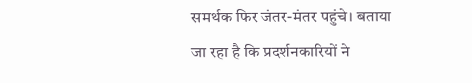समर्थक फिर जंतर-मंतर पहुंचे। बताया जा रहा है कि प्रदर्शनकारियों ने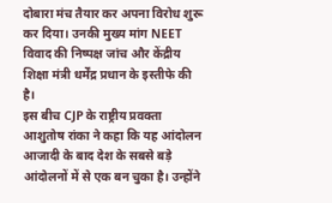दोबारा मंच तैयार कर अपना विरोध शुरू कर दिया। उनकी मुख्य मांग NEET विवाद की निष्पक्ष जांच और केंद्रीय शिक्षा मंत्री धर्मेंद्र प्रधान के इस्तीफे की है।
इस बीच CJP के राष्ट्रीय प्रवक्ता आशुतोष रांका ने कहा कि यह आंदोलन आजादी के बाद देश के सबसे बड़े आंदोलनों में से एक बन चुका है। उन्होंने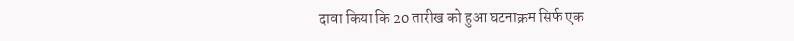दावा किया कि 20 तारीख को हुआ घटनाक्रम सिर्फ एक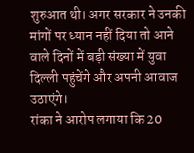शुरुआत थी। अगर सरकार ने उनकी मांगों पर ध्यान नहीं दिया तो आने वाले दिनों में बड़ी संख्या में युवा दिल्ली पहुंचेंगे और अपनी आवाज उठाएंगे।
रांका ने आरोप लगाया कि 20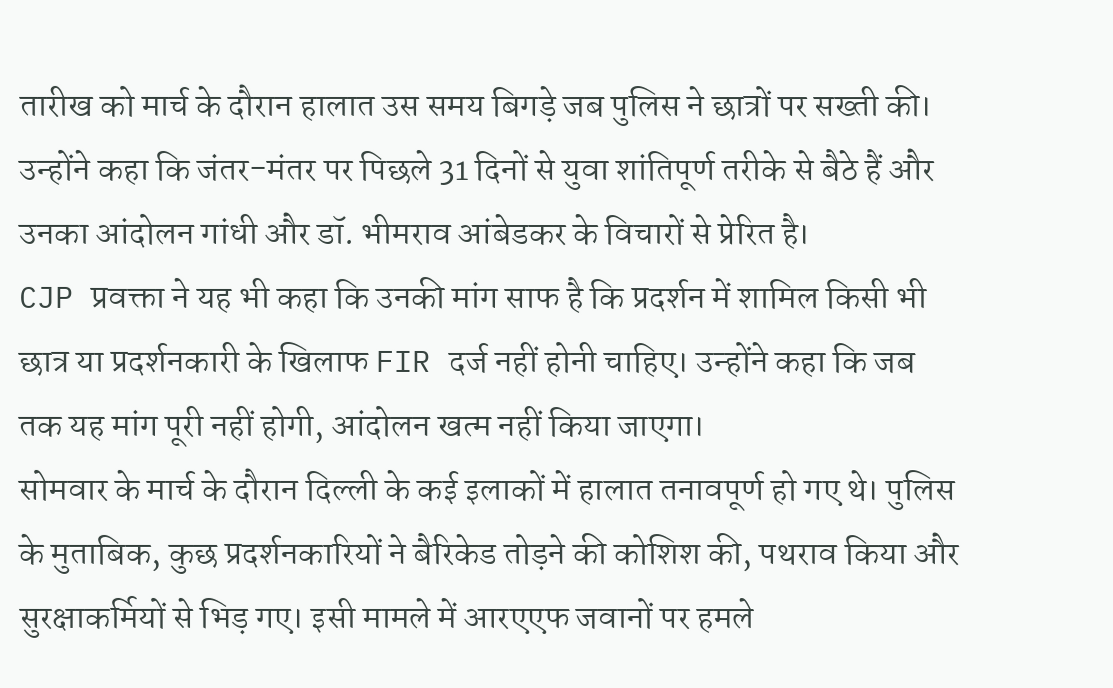तारीख को मार्च के दौरान हालात उस समय बिगड़े जब पुलिस ने छात्रों पर सख्ती की। उन्होंने कहा कि जंतर-मंतर पर पिछले 31 दिनों से युवा शांतिपूर्ण तरीके से बैठे हैं और उनका आंदोलन गांधी और डॉ. भीमराव आंबेडकर के विचारों से प्रेरित है।
CJP प्रवक्ता ने यह भी कहा कि उनकी मांग साफ है कि प्रदर्शन में शामिल किसी भी छात्र या प्रदर्शनकारी के खिलाफ FIR दर्ज नहीं होनी चाहिए। उन्होंने कहा कि जब तक यह मांग पूरी नहीं होगी, आंदोलन खत्म नहीं किया जाएगा।
सोमवार के मार्च के दौरान दिल्ली के कई इलाकों में हालात तनावपूर्ण हो गए थे। पुलिस के मुताबिक, कुछ प्रदर्शनकारियों ने बैरिकेड तोड़ने की कोशिश की, पथराव किया और सुरक्षाकर्मियों से भिड़ गए। इसी मामले में आरएएफ जवानों पर हमले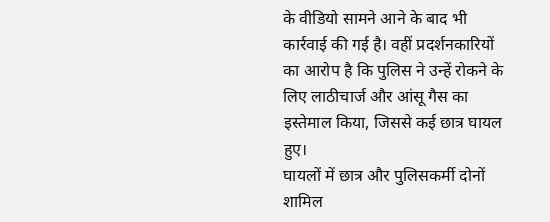के वीडियो सामने आने के बाद भी कार्रवाई की गई है। वहीं प्रदर्शनकारियों का आरोप है कि पुलिस ने उन्हें रोकने के लिए लाठीचार्ज और आंसू गैस का इस्तेमाल किया, जिससे कई छात्र घायल हुए।
घायलों में छात्र और पुलिसकर्मी दोनों शामिल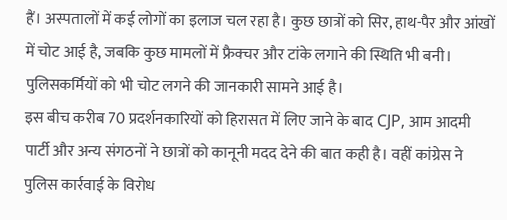हैं। अस्पतालों में कई लोगों का इलाज चल रहा है। कुछ छात्रों को सिर, हाथ-पैर और आंखों में चोट आई है, जबकि कुछ मामलों में फ्रैक्चर और टांके लगाने की स्थिति भी बनी। पुलिसकर्मियों को भी चोट लगने की जानकारी सामने आई है।
इस बीच करीब 70 प्रदर्शनकारियों को हिरासत में लिए जाने के बाद CJP, आम आदमी पार्टी और अन्य संगठनों ने छात्रों को कानूनी मदद देने की बात कही है। वहीं कांग्रेस ने पुलिस कार्रवाई के विरोध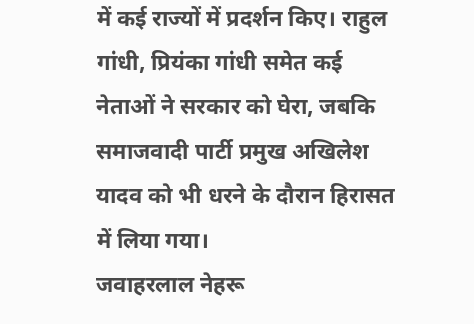में कई राज्यों में प्रदर्शन किए। राहुल गांधी, प्रियंका गांधी समेत कई नेताओं ने सरकार को घेरा, जबकि समाजवादी पार्टी प्रमुख अखिलेश यादव को भी धरने के दौरान हिरासत में लिया गया।
जवाहरलाल नेहरू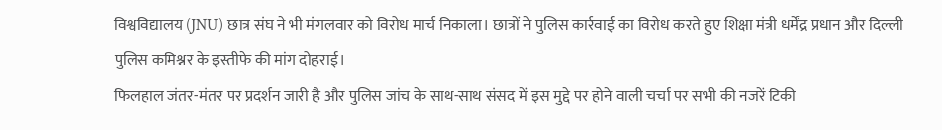विश्वविद्यालय (JNU) छात्र संघ ने भी मंगलवार को विरोध मार्च निकाला। छात्रों ने पुलिस कार्रवाई का विरोध करते हुए शिक्षा मंत्री धर्मेंद्र प्रधान और दिल्ली पुलिस कमिश्नर के इस्तीफे की मांग दोहराई।
फिलहाल जंतर-मंतर पर प्रदर्शन जारी है और पुलिस जांच के साथ-साथ संसद में इस मुद्दे पर होने वाली चर्चा पर सभी की नजरें टिकी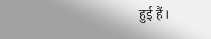हुई हैं।